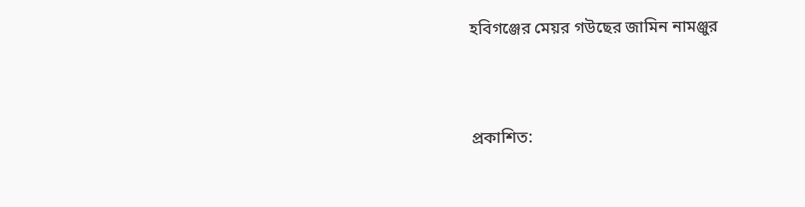হবিগঞ্জের মেয়র গউছের জামিন নামঞ্জুর


প্রকাশিত: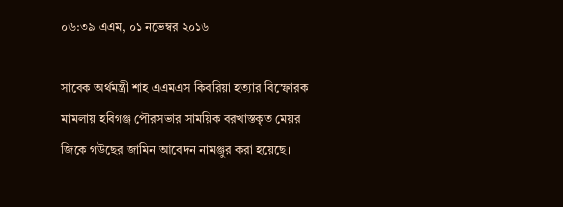০৬:৩৯ এএম, ০১ নভেম্বর ২০১৬

সাবেক অর্থমন্ত্রী শাহ এএমএস কিবরিয়া হত্যার বিস্ফোরক মামলায় হবিগঞ্জ পৌরসভার সাময়িক বরখাস্তকৃত মেয়র জিকে গউছের জামিন আবেদন নামঞ্জুর করা হয়েছে।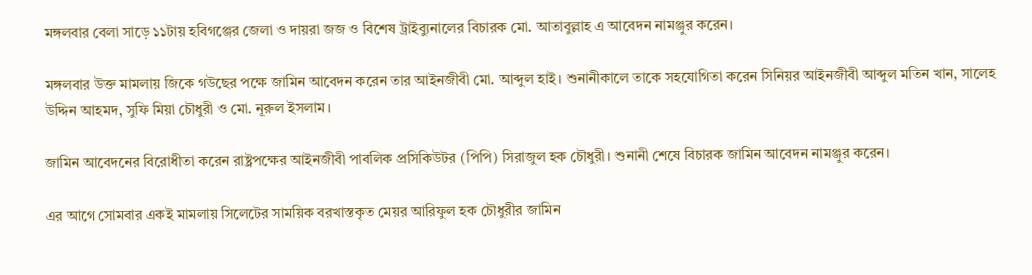মঙ্গলবার বেলা সাড়ে ১১টায় হবিগঞ্জের জেলা ও দায়রা জজ ও বিশেষ ট্রাইব্যুনালের বিচারক মো. আতাবুল্লাহ এ আবেদন নামঞ্জুর করেন।

মঙ্গলবার উক্ত মামলায় জিকে গউছের পক্ষে জামিন আবেদন করেন তার আইনজীবী মো. আব্দুল হাই। শুনানীকালে তাকে সহযোগিতা করেন সিনিয়র আইনজীবী আব্দুল মতিন খান, সালেহ উদ্দিন আহমদ, সুফি মিয়া চৌধুরী ও মো. নূরুল ইসলাম।

জামিন আবেদনের বিরোধীতা করেন রাষ্ট্রপক্ষের আইনজীবী পাবলিক প্রসিকিউটর (পিপি) সিরাজুল হক চৌধুরী। শুনানী শেষে বিচারক জামিন আবেদন নামঞ্জুর করেন।

এর আগে সোমবার একই মামলায় সিলেটের সাময়িক বরখাস্তকৃত মেয়র আরিফুল হক চৌধুরীর জামিন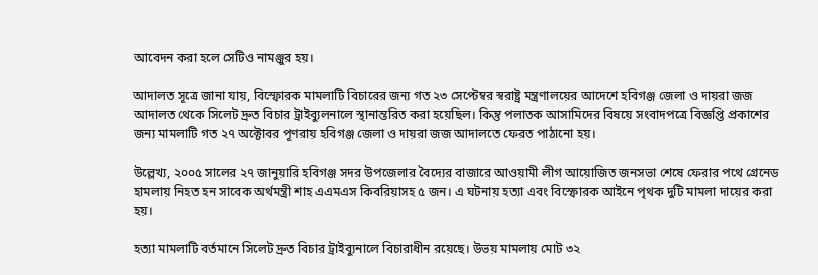আবেদন করা হলে সেটিও নামঞ্জুর হয়।

আদালত সূত্রে জানা যায়, বিস্ফোরক মামলাটি বিচারের জন্য গত ২৩ সেপ্টেম্বর স্বরাষ্ট্র মন্ত্রণালয়ের আদেশে হবিগঞ্জ জেলা ও দায়রা জজ আদালত থেকে সিলেট দ্রুত বিচার ট্রাইব্যুলনালে স্থানান্তরিত করা হয়েছিল। কিন্তু পলাতক আসামিদের বিষয়ে সংবাদপত্রে বিজ্ঞপ্তি প্রকাশের জন্য মামলাটি গত ২৭ অক্টোবর পূণরায় হবিগঞ্জ জেলা ও দায়রা জজ আদালতে ফেরত পাঠানো হয়।

উল্লেখ্য, ২০০৫ সালের ২৭ জানুয়ারি হবিগঞ্জ সদর উপজেলার বৈদ্যের বাজারে আওয়ামী লীগ আয়োজিত জনসভা শেষে ফেরার পথে গ্রেনেড হামলায় নিহত হন সাবেক অর্থমন্ত্রী শাহ এএমএস কিবরিয়াসহ ৫ জন। এ ঘটনায় হত্যা এবং বিস্ফোরক আইনে পৃথক দুটি মামলা দায়ের করা হয়।

হত্যা মামলাটি বর্তমানে সিলেট দ্রুত বিচার ট্রাইব্যুনালে বিচারাধীন রয়েছে। উভয় মামলায় মোট ৩২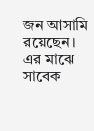জন আসামি রয়েছেন। এর মাঝে সাবেক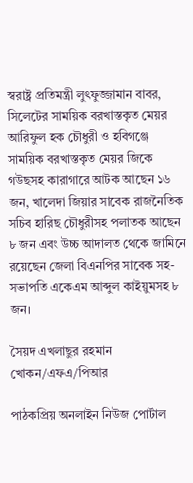স্বরাষ্ট্র প্রতিমন্ত্রী লুৎফুজ্জামান বাবর, সিলেটের সাময়িক বরখাস্তকৃত মেয়র আরিফুল হক চৌধুরী ও হবিগঞ্জে সাময়িক বরখাস্তকৃত মেয়র জিকে গউছসহ কারাগারে আটক আছেন ১৬ জন, খালেদা জিয়ার সাবেক রাজনৈতিক সচিব হারিছ চৌধুরীসহ পলাতক আছেন ৮ জন এবং উচ্চ আদালত থেকে জামিনে রয়েছেন জেলা বিএনপির সাবেক সহ-সভাপতি একেএম আব্দুল কাইয়ুমসহ ৮ জন।

সৈয়দ এখলাছুর রহমান খোকন/এফএ/পিআর

পাঠকপ্রিয় অনলাইন নিউজ পোর্টাল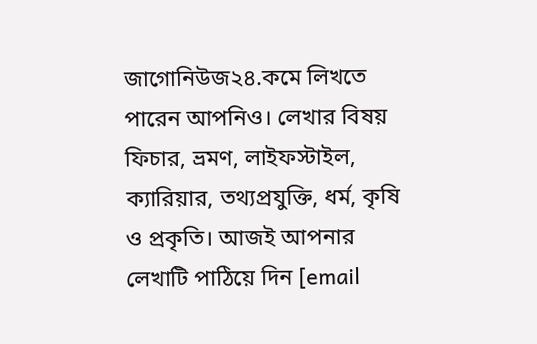জাগোনিউজ২৪.কমে লিখতে পারেন আপনিও। লেখার বিষয় ফিচার, ভ্রমণ, লাইফস্টাইল, ক্যারিয়ার, তথ্যপ্রযুক্তি, ধর্ম, কৃষি ও প্রকৃতি। আজই আপনার লেখাটি পাঠিয়ে দিন [email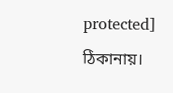protected] ঠিকানায়।